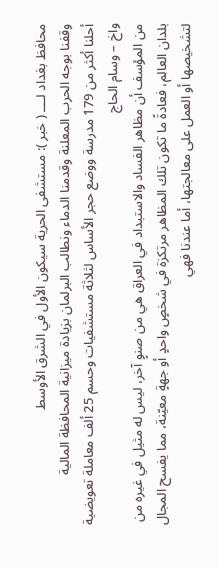محافظ بغداد لــــ ( خبر ): مستشفى الحرية سيكون الأول في الشرق الأوسط
وقفنا بوجه الحرب المعلنة وقدمنا الدماء ونطالب البرلمان بزيادة ميزانية المحافظة المالية
أحلنا أكثر من 179 مدرسة ووضع حجر الأساس لثلاثة مستشفيات وحسم 25 ألف معاملة تعويضية
واخ – وسام الحاج
من المؤسف أن مظاهر الفساد والاستبداد في العراق هي من صنوٍ آخر، ليس له مثيل في غيره من بلدان العالم، فعادةً ما تكون تلك المظاهر مرتكزة في شخصٍ واحدٍ أو جهةٍ معيّنة، مما يفسح المجال لتشخيصها أو العمل على معالجتها، أما عندنا فهي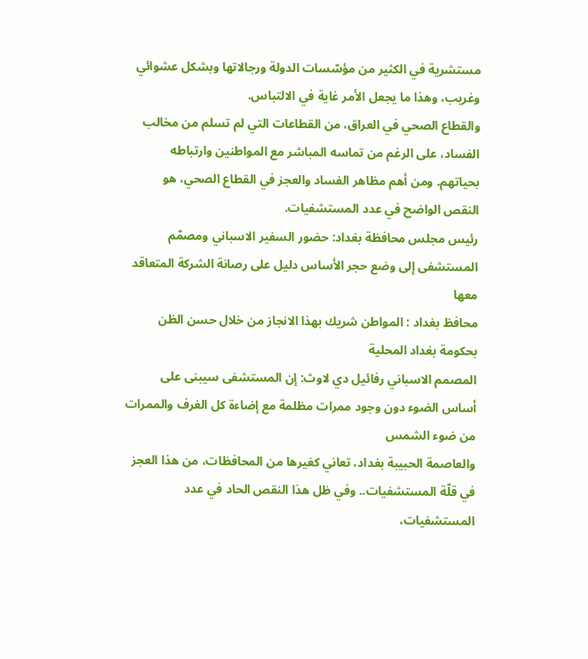مستشرية في الكثير من مؤسّسات الدولة ورجالاتها وبشكل عشوائي وغريب، وهذا ما يجعل الأمر غاية في الالتباس.
والقطاع الصحي في العراق، من القطاعات التي لم تسلم من مخالب الفساد، على الرغم من تماسه المباشر مع المواطنين وارتباطه بحياتهم. ومن أهم مظاهر الفساد والعجز في القطاع الصحي، هو النقص الواضح في عدد المستشفيات.
رئيس مجلس محافظة بغداد: حضور السفير الاسباني ومصمّم المستشفى إلى وضع حجر الأساس دليل على رصانة الشركة المتعاقد معها
محافظ بغداد : المواطن شريك بهذا الانجاز من خلال حسن الظن بحكومة بغداد المحلية
المصمم الاسباني رفائيل دي لاوث: إن المستشفى سيبنى على أساس الضوء دون وجود ممرات مظلمة مع إضاءة كل الغرف والممرات من ضوء الشمس
والعاصمة الحبيبة بغداد، تعاني كغيرها من المحافظات، من هذا العجز في قلّة المستشفيات.. وفي ظل هذا النقص الحاد في عدد المستشفيات،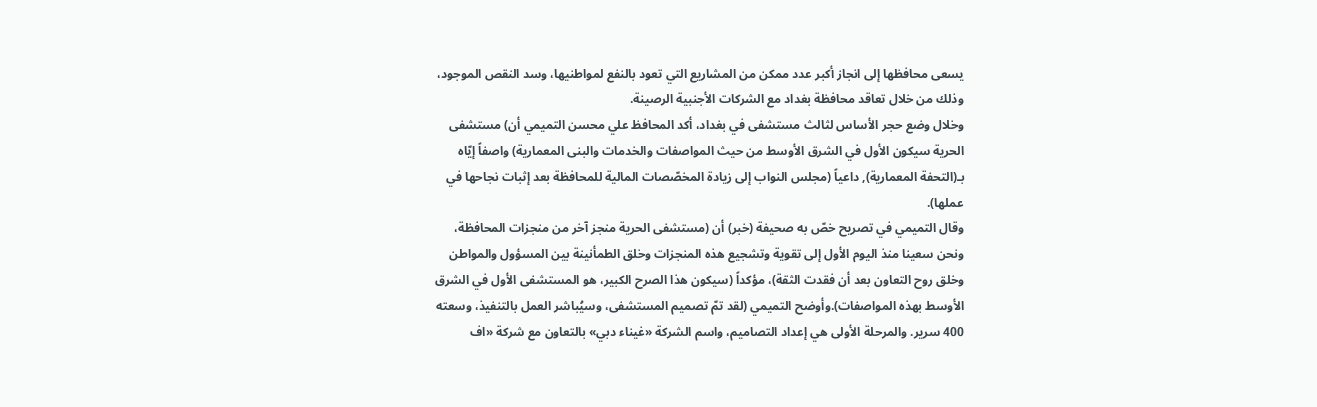يسعى محافظها إلى انجاز أكبر عدد ممكن من المشاريع التي تعود بالنفع لمواطنيها، وسد النقص الموجود، وذلك من خلال تعاقد محافظة بغداد مع الشركات الأجنبية الرصينة.
وخلال وضع حجر الأساس لثالث مستشفى في بغداد، أكد المحافظ علي محسن التميمي أن) مستشفى الحرية سيكون الأول في الشرق الأوسط من حيث المواصفات والخدمات والبنى المعمارية) واصفاً إيّاه بـ(التحفة المعمارية), داعياً (مجلس النواب إلى زيادة المخصّصات المالية للمحافظة بعد إثبات نجاحها في عملها).
وقال التميمي في تصريح خصّ به صحيفة (خبر) أن (مستشفى الحرية منجز آخر من منجزات المحافظة، ونحن سعينا منذ اليوم الأول إلى تقوية وتشجيع هذه المنجزات وخلق الطمأنينة بين المسؤول والمواطن وخلق روح التعاون بعد أن فقدت الثقة)، مؤكداً (سيكون هذا الصرح الكبير، هو المستشفى الأول في الشرق الأوسط بهذه المواصفات).وأوضح التميمي (لقد تمّ تصميم المستشفى، وسيُباشر العمل بالتنفيذ، وسعته 400 سرير. والمرحلة الأولى هي إعداد التصاميم، واسم الشركة «غيناء دبي» بالتعاون مع شركة «اف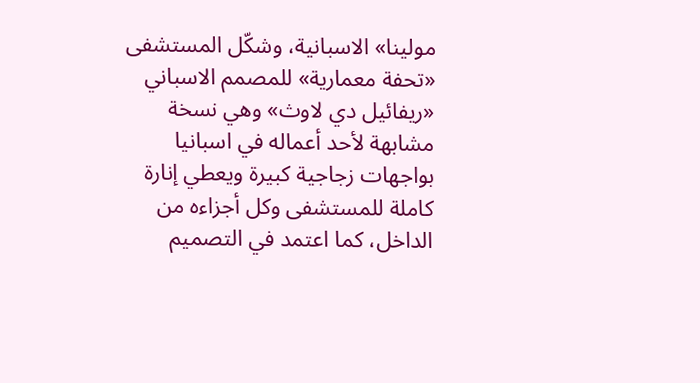مولينا» الاسبانية، وشكّل المستشفى «تحفة معمارية» للمصمم الاسباني «ريفائيل دي لاوث» وهي نسخة مشابهة لأحد أعماله في اسبانيا بواجهات زجاجية كبيرة ويعطي إنارة كاملة للمستشفى وكل أجزاءه من الداخل، كما اعتمد في التصميم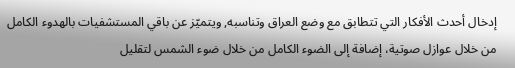إدخال أحدث الأفكار التي تتطابق مع وضع العراق وتناسبه, ويتميّز عن باقي المستشفيات بالهدوء الكامل من خلال عوازل صوتية، إضافة إلى الضوء الكامل من خلال ضوء الشمس لتقليل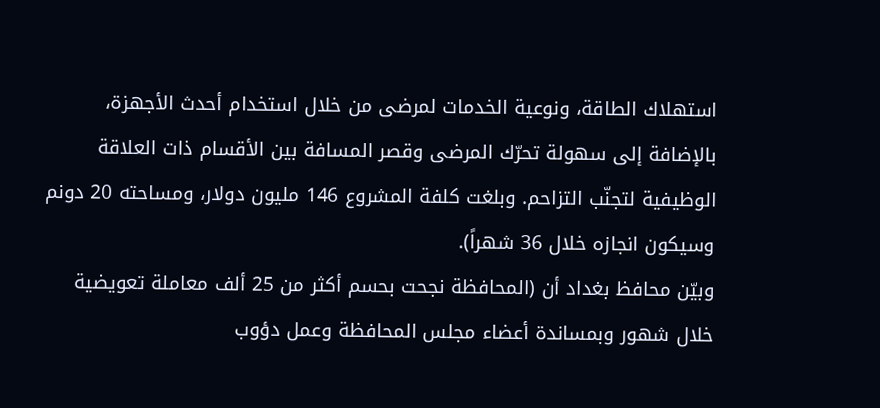استهلاك الطاقة، ونوعية الخدمات لمرضى من خلال استخدام أحدث الأجهزة، بالإضافة إلى سهولة تحرّك المرضى وقصر المسافة بين الأقسام ذات العلاقة الوظيفية لتجنّب التزاحم. وبلغت كلفة المشروع 146 مليون دولار، ومساحته 20 دونم وسيكون انجازه خلال 36 شهراً).
وبيّن محافظ بغداد أن (المحافظة نجحت بحسم أكثر من 25 ألف معاملة تعويضية خلال شهور وبمساندة أعضاء مجلس المحافظة وعمل دؤوب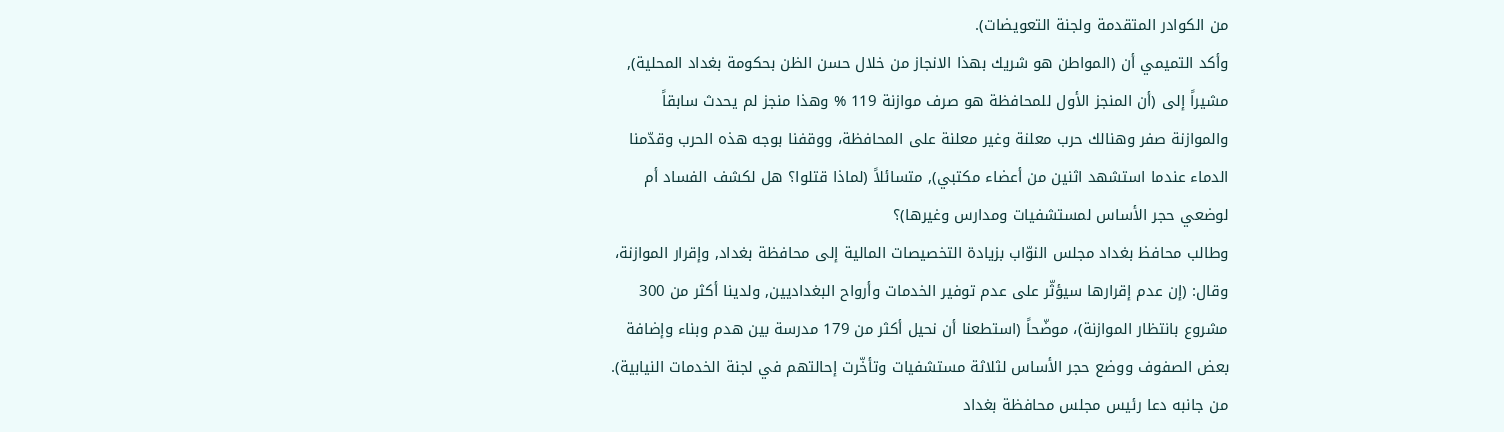من الكوادر المتقدمة ولجنة التعويضات).
وأكد التميمي أن (المواطن هو شريك بهذا الانجاز من خلال حسن الظن بحكومة بغداد المحلية), مشيراً إلى (أن المنجز الأول للمحافظة هو صرف موازنة 119 % وهذا منجز لم يحدث سابقاً والموازنة صفر وهنالك حرب معلنة وغير معلنة على المحافظة، ووقفنا بوجه هذه الحرب وقدّمنا الدماء عندما استشهد اثنين من أعضاء مكتبي), متسائلاً (لماذا قتلوا؟ هل لكشف الفساد أم لوضعي حجر الأساس لمستشفيات ومدارس وغيرها)؟
وطالب محافظ بغداد مجلس النوّاب بزيادة التخصيصات المالية إلى محافظة بغداد, وإقرار الموازنة، وقال: (إن عدم إقرارها سيؤثّر على عدم توفير الخدمات وأرواح البغداديين, ولدينا أكثر من 300 مشروع بانتظار الموازنة)، موضّحاً (استطعنا أن نحيل أكثر من 179 مدرسة بين هدم وبناء وإضافة بعض الصفوف ووضع حجر الأساس لثلاثة مستشفيات وتأخّرت إحالتهم في لجنة الخدمات النيابية). من جانبه دعا رئيس مجلس محافظة بغداد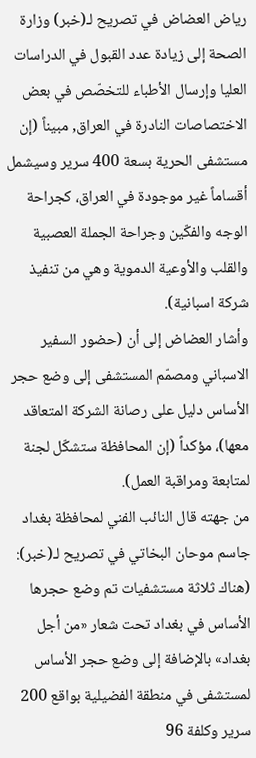رياض العضاض في تصريح لـ(خبر) وزارة الصحة إلى زيادة عدد القبول في الدراسات العليا وإرسال الأطباء للتخصّص في بعض الاختصاصات النادرة في العراق, مبيناً (إن مستشفى الحرية بسعة 400 سرير وسيشمل أقساماً غير موجودة في العراق، كجراحة الوجه والفكّين وجراحة الجملة العصبية والقلب والأوعية الدموية وهي من تنفيذ شركة اسبانية).
وأشار العضاض إلى أن (حضور السفير الاسباني ومصمّم المستشفى إلى وضع حجر الأساس دليل على رصانة الشركة المتعاقد معها)، مؤكداً (إن المحافظة ستشكّل لجنة لمتابعة ومراقبة العمل).
من جهته قال النائب الفني لمحافظة بغداد جاسم موحان البخاتي في تصريح لـ(خبر): (هناك ثلاثة مستشفيات تم وضع حجرها الأساس في بغداد تحت شعار «من أجل بغداد» بالإضافة إلى وضع حجر الأساس لمستشفى في منطقة الفضيلية بواقع 200 سرير وكلفة 96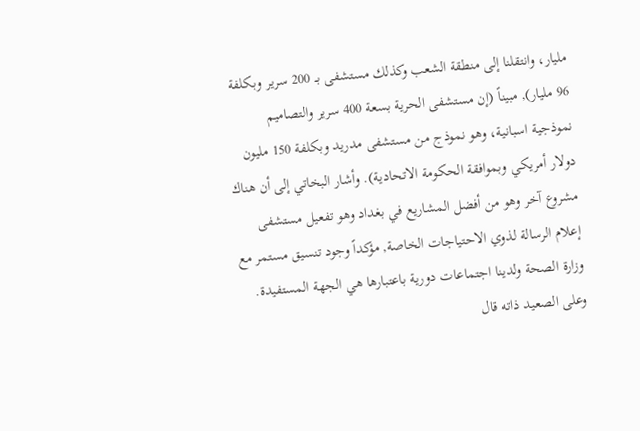مليار، وانتقلنا إلى منطقة الشعب وكذلك مستشفى بــ 200 سرير وبكلفة 96 مليار), مبيناً (إن مستشفى الحرية بسعة 400 سرير والتصاميم نموذجية اسبانية، وهو نموذج من مستشفى مدريد وبكلفة 150 مليون دولار أمريكي وبموافقة الحكومة الاتحادية). وأشار البخاتي إلى أن هناك مشروع آخر وهو من أفضل المشاريع في بغداد وهو تفعيل مستشفى إعلام الرسالة لذوي الاحتياجات الخاصة, مؤكداً وجود تنسيق مستمر مع وزارة الصحة ولدينا اجتماعات دورية باعتبارها هي الجهة المستفيدة.
وعلى الصعيد ذاته قال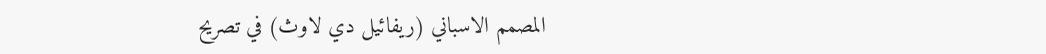المصمم الاسباني (ريفائيل دي لاوث) في تصريح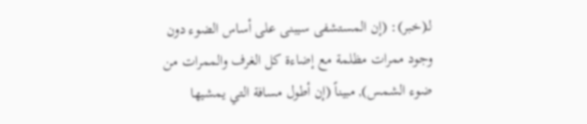لـ(خبر): (إن المستشفى سيبنى على أساس الضوء دون وجود ممرات مظلمة مع إضاءة كل الغرف والممرات من ضوء الشمس), مبيناً (إن أطول مسافة التي يمشيها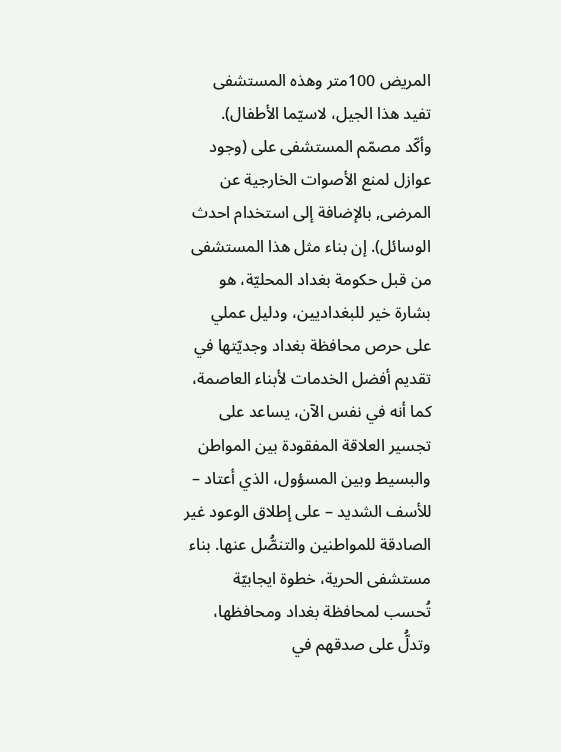المريض 100متر وهذه المستشفى تفيد هذا الجيل، لاسيّما الأطفال).
وأكّد مصمّم المستشفى على (وجود عوازل لمنع الأصوات الخارجية عن المرضى, بالإضافة إلى استخدام احدث الوسائل). إن بناء مثل هذا المستشفى من قبل حكومة بغداد المحليّة، هو بشارة خير للبغداديين، ودليل عملي على حرص محافظة بغداد وجديّتها في تقديم أفضل الخدمات لأبناء العاصمة، كما أنه في نفس الآن، يساعد على تجسير العلاقة المفقودة بين المواطن والبسيط وبين المسؤول، الذي أعتاد – للأسف الشديد – على إطلاق الوعود غير الصادقة للمواطنين والتنصُّل عنها. بناء مستشفى الحرية، خطوة ايجابيّة تُحسب لمحافظة بغداد ومحافظها، وتدلُّ على صدقهم في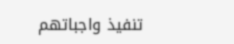تنفيذ واجباتهم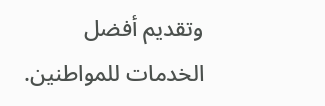وتقديم أفضل الخدمات للمواطنين.